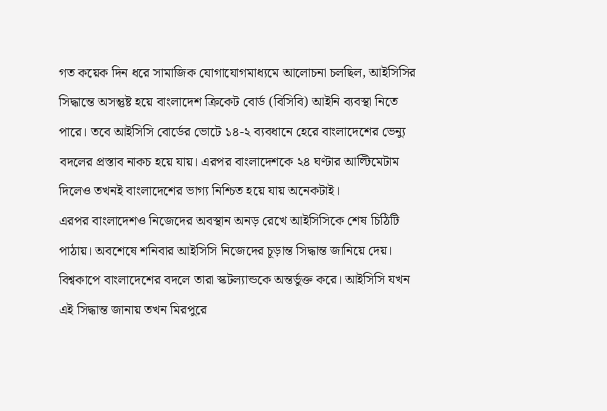গত কয়েক দিন ধরে সামাজিক যোগাযোগমাধ্যমে আলোচনা চলছিল, আইসিসির সিদ্ধান্তে অসন্তুষ্ট হয়ে বাংলাদেশ ক্রিকেট বোর্ড (বিসিবি) আইনি ব্যবস্থা নিতে পারে। তবে আইসিসি বোর্ডের ভোটে ১৪-২ ব্যবধানে হেরে বাংলাদেশের ভেন্যু বদলের প্রস্তাব নাকচ হয়ে যায়। এরপর বাংলাদেশকে ২৪ ঘণ্টার আল্টিমেটাম দিলেও তখনই বাংলাদেশের ভাগ্য নিশ্চিত হয়ে যায় অনেকটাই।
এরপর বাংলাদেশও নিজেদের অবস্থান অনড় রেখে আইসিসিকে শেষ চিঠিটি পাঠায়। অবশেষে শনিবার আইসিসি নিজেদের চূড়ান্ত সিদ্ধান্ত জানিয়ে দেয়। বিশ্বকাপে বাংলাদেশের বদলে তারা স্কটল্যান্ডকে অন্তর্ভুক্ত করে। আইসিসি যখন এই সিদ্ধান্ত জানায় তখন মিরপুরে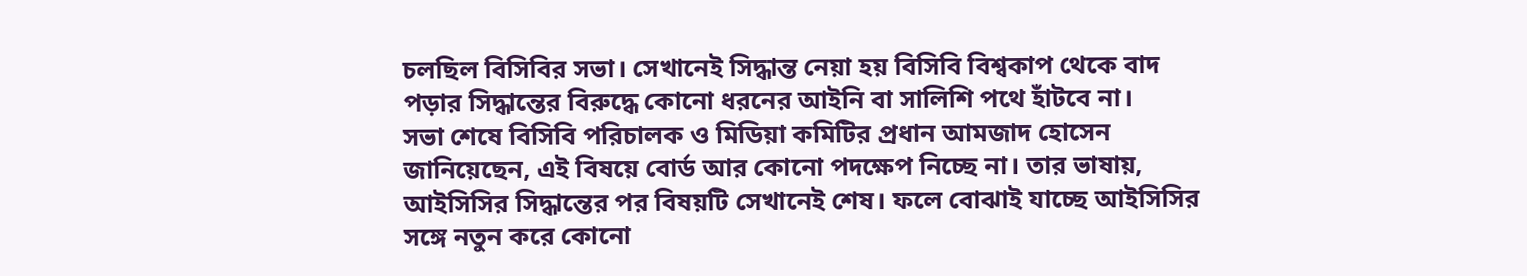চলছিল বিসিবির সভা। সেখানেই সিদ্ধান্ত নেয়া হয় বিসিবি বিশ্বকাপ থেকে বাদ পড়ার সিদ্ধান্তের বিরুদ্ধে কোনো ধরনের আইনি বা সালিশি পথে হাঁটবে না।
সভা শেষে বিসিবি পরিচালক ও মিডিয়া কমিটির প্রধান আমজাদ হোসেন জানিয়েছেন, এই বিষয়ে বোর্ড আর কোনো পদক্ষেপ নিচ্ছে না। তার ভাষায়, আইসিসির সিদ্ধান্তের পর বিষয়টি সেখানেই শেষ। ফলে বোঝাই যাচ্ছে আইসিসির সঙ্গে নতুন করে কোনো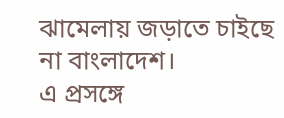ঝামেলায় জড়াতে চাইছে না বাংলাদেশ।
এ প্রসঙ্গে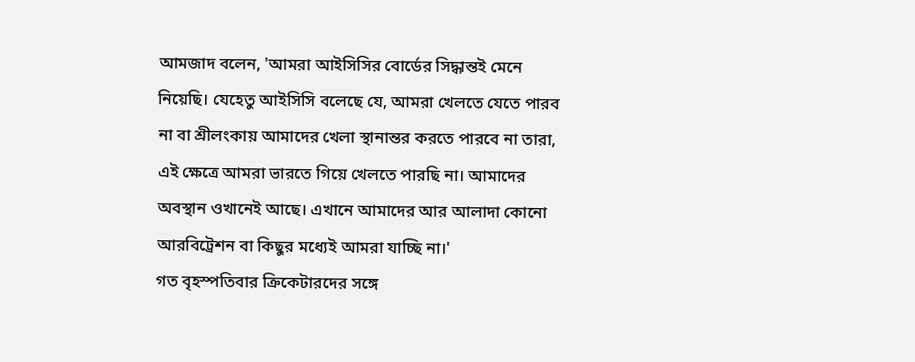আমজাদ বলেন, 'আমরা আইসিসির বোর্ডের সিদ্ধান্তই মেনে নিয়েছি। যেহেতু আইসিসি বলেছে যে, আমরা খেলতে যেতে পারব না বা শ্রীলংকায় আমাদের খেলা স্থানান্তর করতে পারবে না তারা, এই ক্ষেত্রে আমরা ভারতে গিয়ে খেলতে পারছি না। আমাদের অবস্থান ওখানেই আছে। এখানে আমাদের আর আলাদা কোনো আরবিট্রেশন বা কিছুর মধ্যেই আমরা যাচ্ছি না।'
গত বৃহস্পতিবার ক্রিকেটারদের সঙ্গে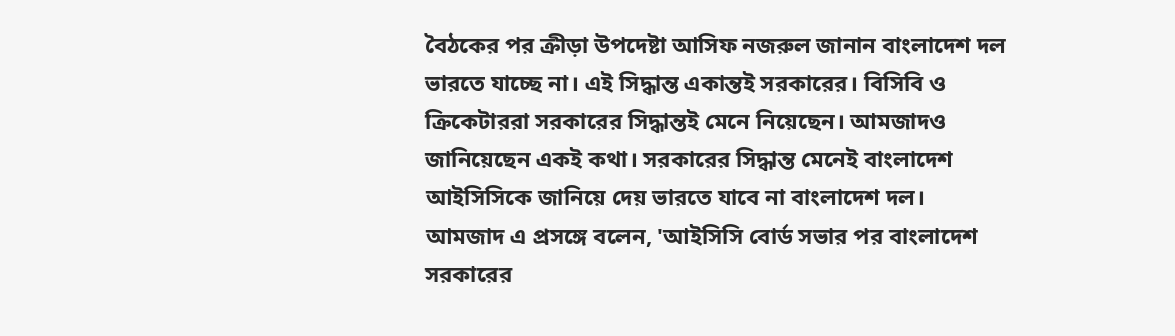বৈঠকের পর ক্রীড়া উপদেষ্টা আসিফ নজরুল জানান বাংলাদেশ দল ভারতে যাচ্ছে না। এই সিদ্ধান্ত একান্তই সরকারের। বিসিবি ও ক্রিকেটাররা সরকারের সিদ্ধান্তই মেনে নিয়েছেন। আমজাদও জানিয়েছেন একই কথা। সরকারের সিদ্ধান্ত মেনেই বাংলাদেশ আইসিসিকে জানিয়ে দেয় ভারতে যাবে না বাংলাদেশ দল।
আমজাদ এ প্রসঙ্গে বলেন, 'আইসিসি বোর্ড সভার পর বাংলাদেশ সরকারের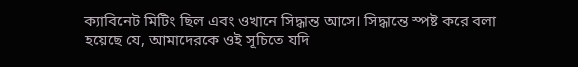ক্যাবিনেট মিটিং ছিল এবং ওখানে সিদ্ধান্ত আসে। সিদ্ধান্তে স্পষ্ট করে বলা হয়েছে যে, আমাদেরকে ওই সূচিতে যদি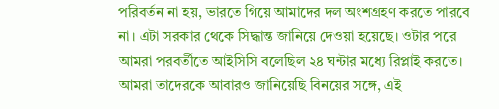পরিবর্তন না হয়, ভারতে গিয়ে আমাদের দল অংশগ্রহণ করতে পারবে না। এটা সরকার থেকে সিদ্ধান্ত জানিয়ে দেওয়া হয়েছে। ওটার পরে আমরা পরবর্তীতে আইসিসি বলেছিল ২৪ ঘন্টার মধ্যে রিপ্লাই করতে। আমরা তাদেরকে আবারও জানিয়েছি বিনয়ের সঙ্গে, এই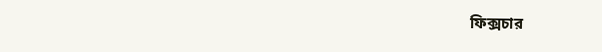ফিক্সচার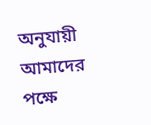অনুযায়ী আমাদের পক্ষে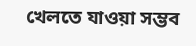খেলতে যাওয়া সম্ভব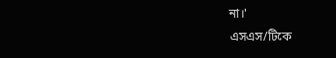না।'
এসএস/টিকে